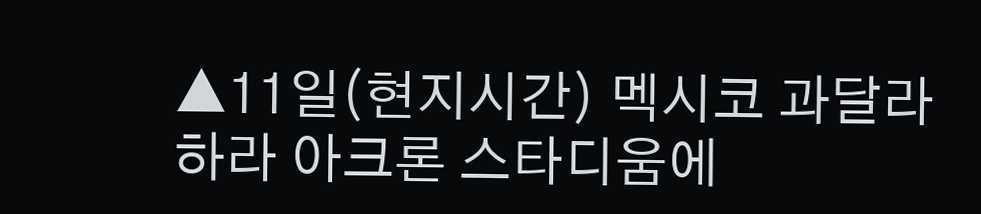▲11일(현지시간) 멕시코 과달라하라 아크론 스타디움에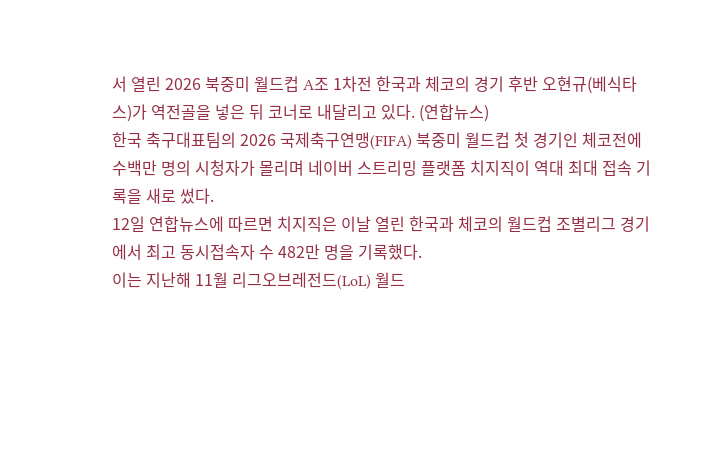서 열린 2026 북중미 월드컵 A조 1차전 한국과 체코의 경기 후반 오현규(베식타스)가 역전골을 넣은 뒤 코너로 내달리고 있다. (연합뉴스)
한국 축구대표팀의 2026 국제축구연맹(FIFA) 북중미 월드컵 첫 경기인 체코전에 수백만 명의 시청자가 몰리며 네이버 스트리밍 플랫폼 치지직이 역대 최대 접속 기록을 새로 썼다.
12일 연합뉴스에 따르면 치지직은 이날 열린 한국과 체코의 월드컵 조별리그 경기에서 최고 동시접속자 수 482만 명을 기록했다.
이는 지난해 11월 리그오브레전드(LoL) 월드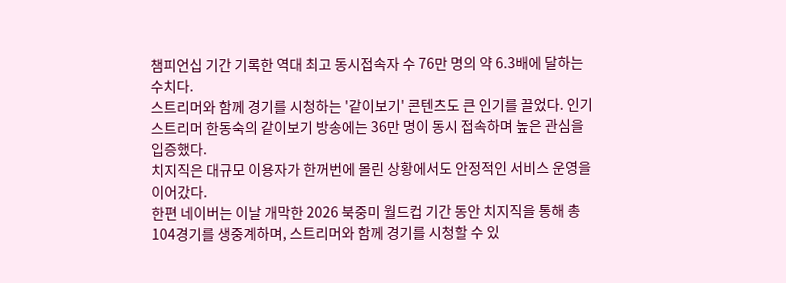챔피언십 기간 기록한 역대 최고 동시접속자 수 76만 명의 약 6.3배에 달하는 수치다.
스트리머와 함께 경기를 시청하는 '같이보기' 콘텐츠도 큰 인기를 끌었다. 인기 스트리머 한동숙의 같이보기 방송에는 36만 명이 동시 접속하며 높은 관심을 입증했다.
치지직은 대규모 이용자가 한꺼번에 몰린 상황에서도 안정적인 서비스 운영을 이어갔다.
한편 네이버는 이날 개막한 2026 북중미 월드컵 기간 동안 치지직을 통해 총 104경기를 생중계하며, 스트리머와 함께 경기를 시청할 수 있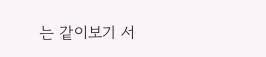는 같이보기 서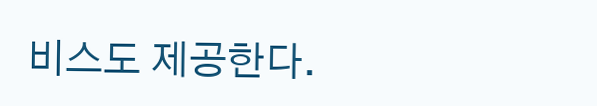비스도 제공한다.